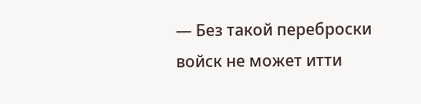— Без такой переброски войск не может итти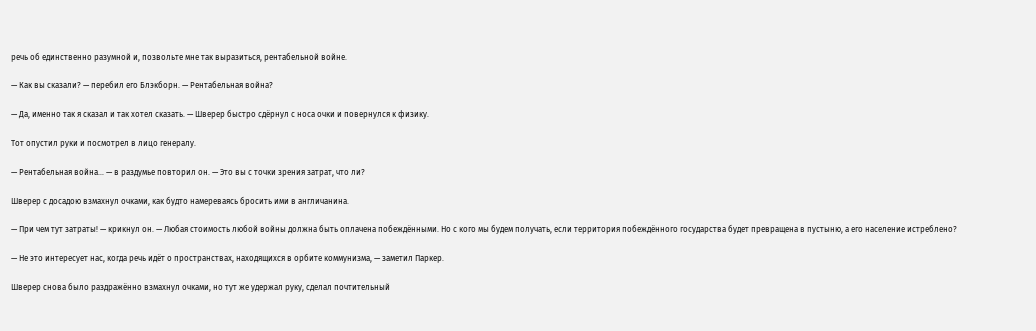речь об единственно разумной и, позвольте мне так выразиться, рентабельной войне.

— Как вы сказали? — перебил его Блэкборн. — Рентабельная война?

— Да, именно так я сказал и так хотел сказать. — Шверер быстро сдёрнул с носа очки и повернулся к физику.

Тот опустил руки и посмотрел в лицо генералу.

— Рентабельная война… — в раздумье повторил он. — Это вы с точки зрения затрат, что ли?

Шверер с досадою взмахнул очками, как будто намереваясь бросить ими в англичанина.

— При чем тут затраты! — крикнул он. — Любая стоимость любой войны должна быть оплачена побеждёнными. Но с кого мы будем получать, если территория побеждённого государства будет превращена в пустыню, а его население истреблено?

— Не это интересует нас, когда речь идёт о пространствах, находящихся в орбите коммунизма, — заметил Паркер.

Шверер снова было раздражённо взмахнул очками, но тут же удержал руку, сделал почтительный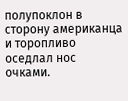полупоклон в сторону американца и торопливо оседлал нос очками.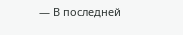— В последней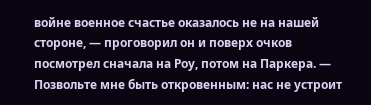войне военное счастье оказалось не на нашей стороне, — проговорил он и поверх очков посмотрел сначала на Роу, потом на Паркера. — Позвольте мне быть откровенным: нас не устроит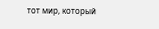тот мир, который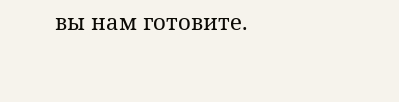вы нам готовите.